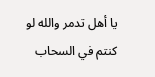يا أهل تدمر والله لو كنتم في السحاب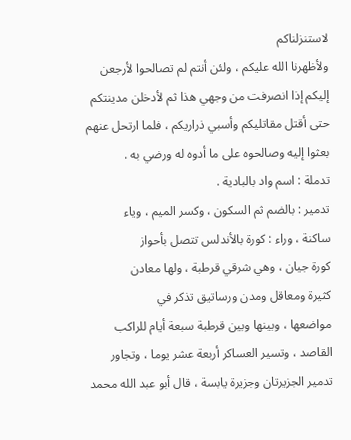لاستنزلناكم
ولأظهرنا الله عليكم ، ولئن أنتم لم تصالحوا لأرجعن
إليكم إذا انصرفت من وجهي هذا ثم لأدخلن مدينتكم
حتى أقتل مقاتليكم وأسبي ذراريكم ، فلما ارتحل عنهم
بعثوا إليه وصالحوه على ما أدوه له ورضي به .
تدملة : اسم واد بالبادية .
تدمير : بالضم ثم السكون ، وكسر الميم ، وياء
ساكنة ، وراء : كورة بالأندلس تتصل بأحواز
كورة جيان ، وهي شرقي قرطبة ، ولها معادن
كثيرة ومعاقل ومدن ورساتيق تذكر في
مواضعها ، وبينها وبين قرطبة سبعة أيام للراكب
القاصد ، وتسير العساكر أربعة عشر يوما ، وتجاور
تدمير الجزيرتان وجزيرة يابسة ، قال أبو عبد الله محمد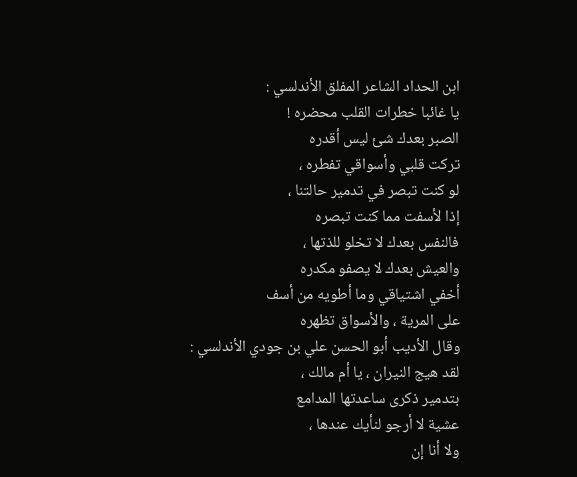ابن الحداد الشاعر المفلق الأندلسي :
يا غائبا خطرات القلب محضره !
الصبر بعدك شئ ليس أقدره
تركت قلبي وأسواقي تفطره ،
لو كنت تبصر في تدمير حالتنا ،
إذا لأسفت مما كنت تبصره
فالنفس بعدك لا تخلو للذتها ،
والعيش بعدك لا يصفو مكدره
أخفي اشتياقي وما أطويه من أسف
على المرية ، والأسواق تظهره
وقال الأديب أبو الحسن علي بن جودي الأندلسي :
لقد هيج النيران ، يا أم مالك ،
بتدمير ذكرى ساعدتها المدامع
عشية لا أرجو لنأيك عندها ،
ولا أنا إن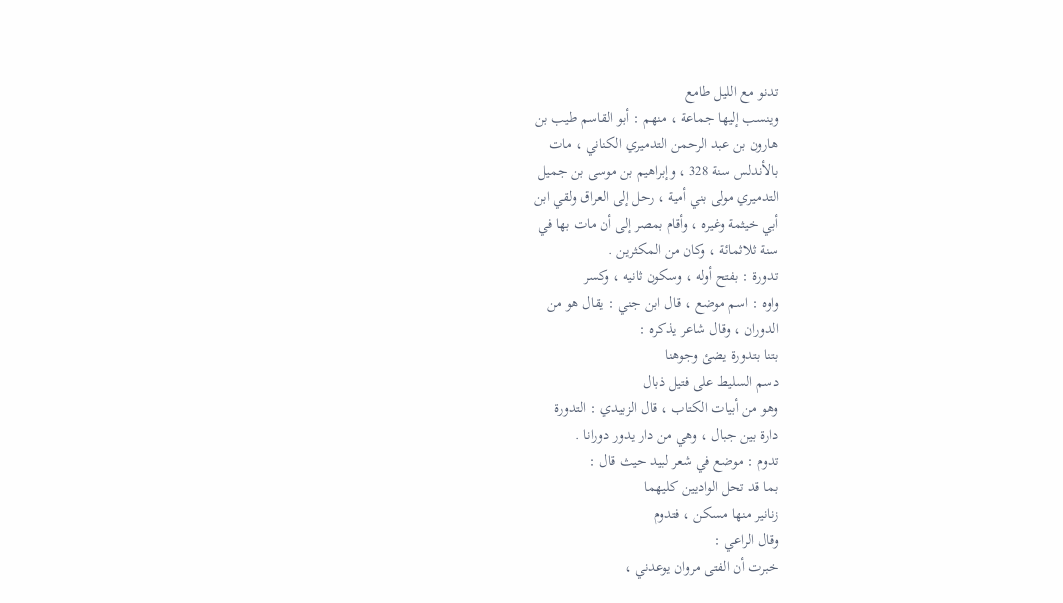تدنو مع الليل طامع
وينسب إليها جماعة ، منهم : أبو القاسم طيب بن
هارون بن عبد الرحمن التدميري الكناني ، مات
بالأندلس سنة 328 ، وإبراهيم بن موسى بن جميل
التدميري مولى بني أمية ، رحل إلى العراق ولقي ابن
أبي خيثمة وغيره ، وأقام بمصر إلى أن مات بها في
سنة ثلاثمائة ، وكان من المكثرين .
تدورة : بفتح أوله ، وسكون ثانيه ، وكسر
واوه : اسم موضع ، قال ابن جني : يقال هو من
الدوران ، وقال شاعر يذكره :
بتنا بتدورة يضئ وجوهنا
دسم السليط على فتيل ذبال
وهو من أبيات الكتاب ، قال الزبيدي : التدورة
دارة بين جبال ، وهي من دار يدور دورانا .
تدوم : موضع في شعر لبيد حيث قال :
بما قد تحل الواديين كليهما
زنانير منها مسكن ، فتدوم
وقال الراعي :
خبرت أن الفتى مروان يوعدني ،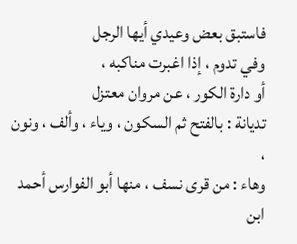فاستبق بعض وعيدي أيها الرجل
وفي تدوم ، إذا اغبرت مناكبه ،
أو دارة الكور ، عن مروان معتزل
تديانة : بالفتح ثم السكون ، وياء ، وألف ، ونون ،
وهاء : من قرى نسف ، منها أبو الفوارس أحمد
ابن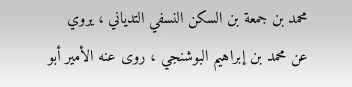محمد بن جمعة بن السكن النسفي التدياني ، يروي
عن محمد بن إبراهيم البوشنجي ، روى عنه الأمير أبو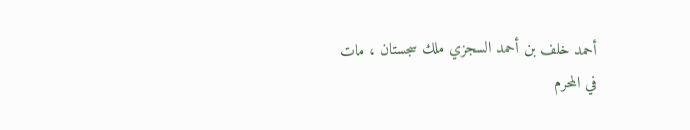أحمد خلف بن أحمد السجزي ملك سجستان ، مات
في المحرم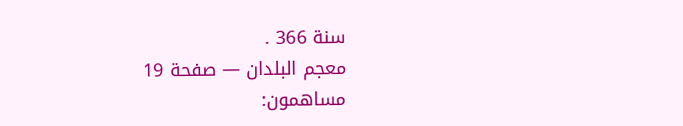سنة 366 .
معجم البلدان — صفحة 19
مساهمون: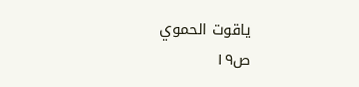ياقوت الحموي
ص١٩